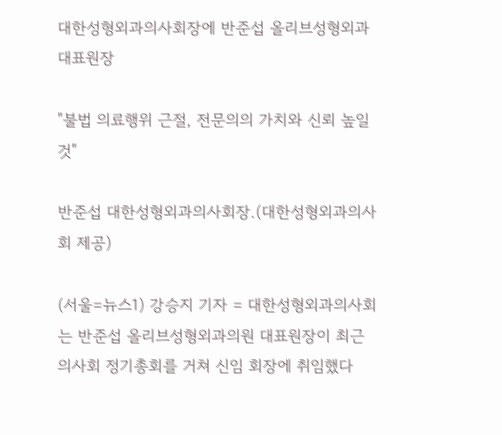대한성형외과의사회장에 반준섭 올리브성형외과 대표원장

"불법 의료행위 근절, 전문의의 가치와 신뢰 높일 것"

반준섭 대한성형외과의사회장.(대한성형외과의사회 제공)

(서울=뉴스1) 강승지 기자 = 대한성형외과의사회는 반준섭 올리브성형외과의원 대표원장이 최근 의사회 정기총회를 거쳐 신임 회장에 취임했다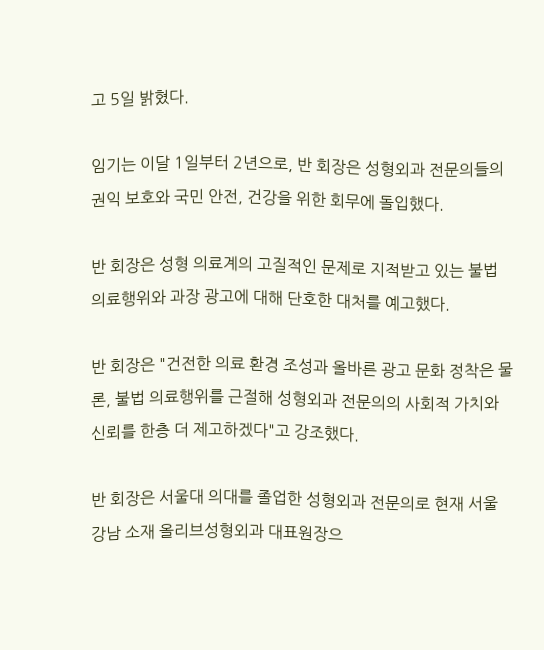고 5일 밝혔다.

임기는 이달 1일부터 2년으로, 반 회장은 성형외과 전문의들의 권익 보호와 국민 안전, 건강을 위한 회무에 돌입했다.

반 회장은 성형 의료계의 고질적인 문제로 지적받고 있는 불법 의료행위와 과장 광고에 대해 단호한 대처를 예고했다.

반 회장은 "건전한 의료 환경 조성과 올바른 광고 문화 정착은 물론, 불법 의료행위를 근절해 성형외과 전문의의 사회적 가치와 신뢰를 한층 더 제고하겠다"고 강조했다.

반 회장은 서울대 의대를 졸업한 성형외과 전문의로 현재 서울 강남 소재 올리브성형외과 대표원장으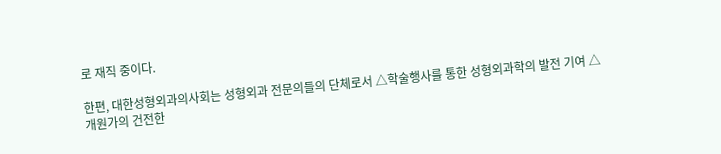로 재직 중이다.

한편, 대한성형외과의사회는 성형외과 전문의들의 단체로서 △학술행사를 통한 성형외과학의 발전 기여 △개원가의 건전한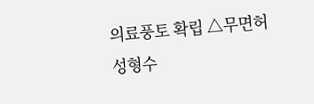의료풍토 확립 △무면허 성형수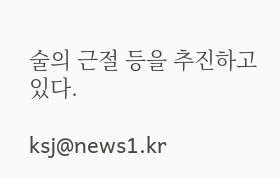술의 근절 등을 추진하고 있다.

ksj@news1.kr